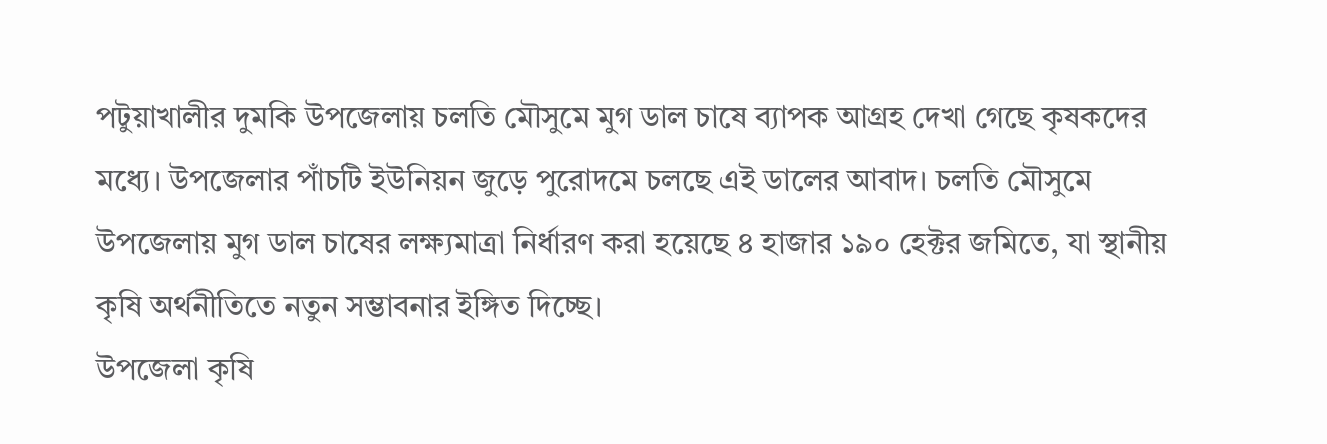পটুয়াখালীর দুমকি উপজেলায় চলতি মৌসুমে মুগ ডাল চাষে ব্যাপক আগ্রহ দেখা গেছে কৃষকদের মধ্যে। উপজেলার পাঁচটি ইউনিয়ন জুড়ে পুরোদমে চলছে এই ডালের আবাদ। চলতি মৌসুমে উপজেলায় মুগ ডাল চাষের লক্ষ্যমাত্রা নির্ধারণ করা হয়েছে ৪ হাজার ১৯০ হেক্টর জমিতে, যা স্থানীয় কৃষি অর্থনীতিতে নতুন সম্ভাবনার ইঙ্গিত দিচ্ছে।
উপজেলা কৃষি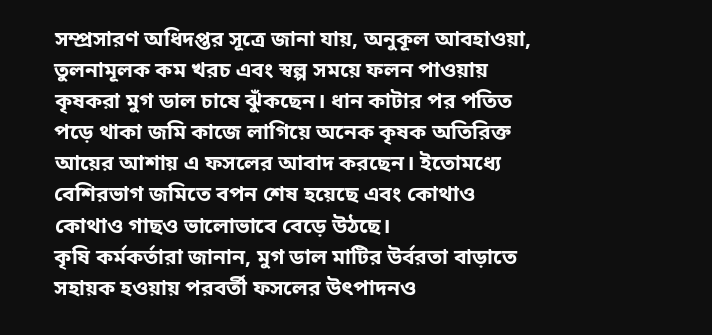সম্প্রসারণ অধিদপ্তর সূত্রে জানা যায়, অনুকূল আবহাওয়া, তুলনামূলক কম খরচ এবং স্বল্প সময়ে ফলন পাওয়ায় কৃষকরা মুগ ডাল চাষে ঝুঁকছেন। ধান কাটার পর পতিত পড়ে থাকা জমি কাজে লাগিয়ে অনেক কৃষক অতিরিক্ত আয়ের আশায় এ ফসলের আবাদ করছেন। ইতোমধ্যে বেশিরভাগ জমিতে বপন শেষ হয়েছে এবং কোথাও কোথাও গাছও ভালোভাবে বেড়ে উঠছে।
কৃষি কর্মকর্তারা জানান, মুগ ডাল মাটির উর্বরতা বাড়াতে সহায়ক হওয়ায় পরবর্তী ফসলের উৎপাদনও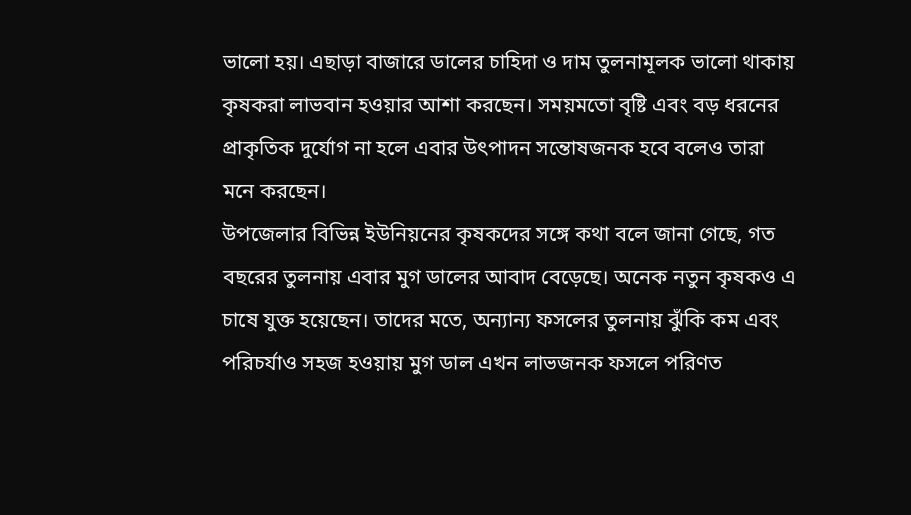ভালো হয়। এছাড়া বাজারে ডালের চাহিদা ও দাম তুলনামূলক ভালো থাকায় কৃষকরা লাভবান হওয়ার আশা করছেন। সময়মতো বৃষ্টি এবং বড় ধরনের প্রাকৃতিক দুর্যোগ না হলে এবার উৎপাদন সন্তোষজনক হবে বলেও তারা মনে করছেন।
উপজেলার বিভিন্ন ইউনিয়নের কৃষকদের সঙ্গে কথা বলে জানা গেছে, গত বছরের তুলনায় এবার মুগ ডালের আবাদ বেড়েছে। অনেক নতুন কৃষকও এ চাষে যুক্ত হয়েছেন। তাদের মতে, অন্যান্য ফসলের তুলনায় ঝুঁকি কম এবং পরিচর্যাও সহজ হওয়ায় মুগ ডাল এখন লাভজনক ফসলে পরিণত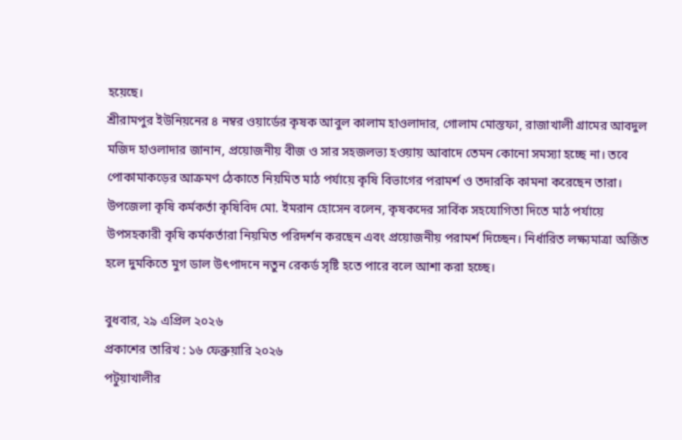হয়েছে।
শ্রীরামপুর ইউনিয়নের ৪ নম্বর ওয়ার্ডের কৃষক আবুল কালাম হাওলাদার, গোলাম মোস্তফা, রাজাখালী গ্রামের আবদুল মজিদ হাওলাদার জানান, প্রয়োজনীয় বীজ ও সার সহজলভ্য হওয়ায় আবাদে তেমন কোনো সমস্যা হচ্ছে না। তবে পোকামাকড়ের আক্রমণ ঠেকাতে নিয়মিত মাঠ পর্যায়ে কৃষি বিভাগের পরামর্শ ও তদারকি কামনা করেছেন তারা।
উপজেলা কৃষি কর্মকর্তা কৃষিবিদ মো. ইমরান হোসেন বলেন, কৃষকদের সার্বিক সহযোগিতা দিতে মাঠ পর্যায়ে উপসহকারী কৃষি কর্মকর্তারা নিয়মিত পরিদর্শন করছেন এবং প্রয়োজনীয় পরামর্শ দিচ্ছেন। নির্ধারিত লক্ষ্যমাত্রা অর্জিত হলে দুমকিতে মুগ ডাল উৎপাদনে নতুন রেকর্ড সৃষ্টি হতে পারে বলে আশা করা হচ্ছে।

বুধবার, ২৯ এপ্রিল ২০২৬
প্রকাশের তারিখ : ১৬ ফেব্রুয়ারি ২০২৬
পটুয়াখালীর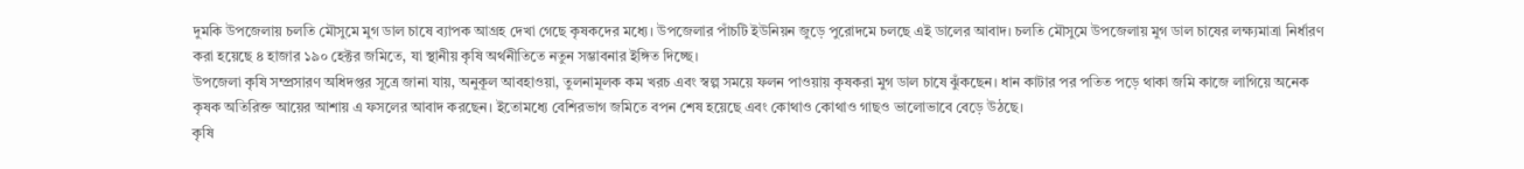দুমকি উপজেলায় চলতি মৌসুমে মুগ ডাল চাষে ব্যাপক আগ্রহ দেখা গেছে কৃষকদের মধ্যে। উপজেলার পাঁচটি ইউনিয়ন জুড়ে পুরোদমে চলছে এই ডালের আবাদ। চলতি মৌসুমে উপজেলায় মুগ ডাল চাষের লক্ষ্যমাত্রা নির্ধারণ করা হয়েছে ৪ হাজার ১৯০ হেক্টর জমিতে, যা স্থানীয় কৃষি অর্থনীতিতে নতুন সম্ভাবনার ইঙ্গিত দিচ্ছে।
উপজেলা কৃষি সম্প্রসারণ অধিদপ্তর সূত্রে জানা যায়, অনুকূল আবহাওয়া, তুলনামূলক কম খরচ এবং স্বল্প সময়ে ফলন পাওয়ায় কৃষকরা মুগ ডাল চাষে ঝুঁকছেন। ধান কাটার পর পতিত পড়ে থাকা জমি কাজে লাগিয়ে অনেক কৃষক অতিরিক্ত আয়ের আশায় এ ফসলের আবাদ করছেন। ইতোমধ্যে বেশিরভাগ জমিতে বপন শেষ হয়েছে এবং কোথাও কোথাও গাছও ভালোভাবে বেড়ে উঠছে।
কৃষি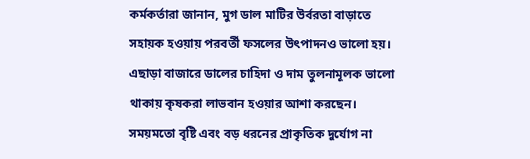কর্মকর্তারা জানান, মুগ ডাল মাটির উর্বরতা বাড়াতে সহায়ক হওয়ায় পরবর্তী ফসলের উৎপাদনও ভালো হয়। এছাড়া বাজারে ডালের চাহিদা ও দাম তুলনামূলক ভালো থাকায় কৃষকরা লাভবান হওয়ার আশা করছেন। সময়মতো বৃষ্টি এবং বড় ধরনের প্রাকৃতিক দুর্যোগ না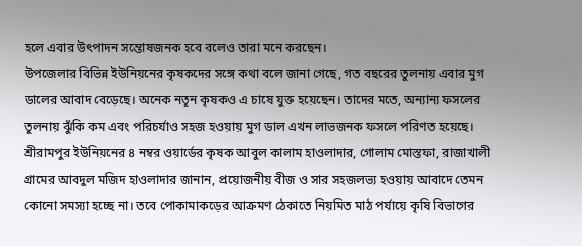হলে এবার উৎপাদন সন্তোষজনক হবে বলেও তারা মনে করছেন।
উপজেলার বিভিন্ন ইউনিয়নের কৃষকদের সঙ্গে কথা বলে জানা গেছে, গত বছরের তুলনায় এবার মুগ ডালের আবাদ বেড়েছে। অনেক নতুন কৃষকও এ চাষে যুক্ত হয়েছেন। তাদের মতে, অন্যান্য ফসলের তুলনায় ঝুঁকি কম এবং পরিচর্যাও সহজ হওয়ায় মুগ ডাল এখন লাভজনক ফসলে পরিণত হয়েছে।
শ্রীরামপুর ইউনিয়নের ৪ নম্বর ওয়ার্ডের কৃষক আবুল কালাম হাওলাদার, গোলাম মোস্তফা, রাজাখালী গ্রামের আবদুল মজিদ হাওলাদার জানান, প্রয়োজনীয় বীজ ও সার সহজলভ্য হওয়ায় আবাদে তেমন কোনো সমস্যা হচ্ছে না। তবে পোকামাকড়ের আক্রমণ ঠেকাতে নিয়মিত মাঠ পর্যায়ে কৃষি বিভাগের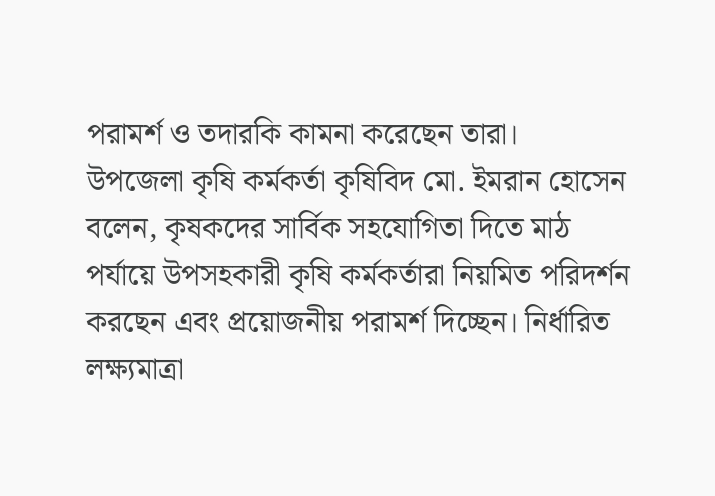পরামর্শ ও তদারকি কামনা করেছেন তারা।
উপজেলা কৃষি কর্মকর্তা কৃষিবিদ মো. ইমরান হোসেন বলেন, কৃষকদের সার্বিক সহযোগিতা দিতে মাঠ পর্যায়ে উপসহকারী কৃষি কর্মকর্তারা নিয়মিত পরিদর্শন করছেন এবং প্রয়োজনীয় পরামর্শ দিচ্ছেন। নির্ধারিত লক্ষ্যমাত্রা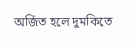অর্জিত হলে দুমকিতে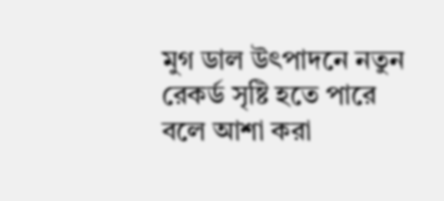মুগ ডাল উৎপাদনে নতুন রেকর্ড সৃষ্টি হতে পারে বলে আশা করা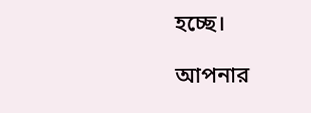হচ্ছে।

আপনার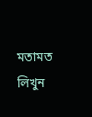মতামত লিখুন